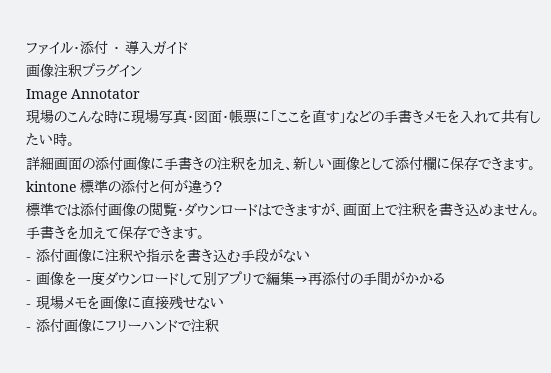ファイル・添付 ・ 導入ガイド
画像注釈プラグイン
Image Annotator
現場のこんな時に現場写真・図面・帳票に「ここを直す」などの手書きメモを入れて共有したい時。
詳細画面の添付画像に手書きの注釈を加え、新しい画像として添付欄に保存できます。
kintone 標準の添付と何が違う?
標準では添付画像の閲覧・ダウンロードはできますが、画面上で注釈を書き込めません。手書きを加えて保存できます。
- 添付画像に注釈や指示を書き込む手段がない
- 画像を一度ダウンロードして別アプリで編集→再添付の手間がかかる
- 現場メモを画像に直接残せない
- 添付画像にフリーハンドで注釈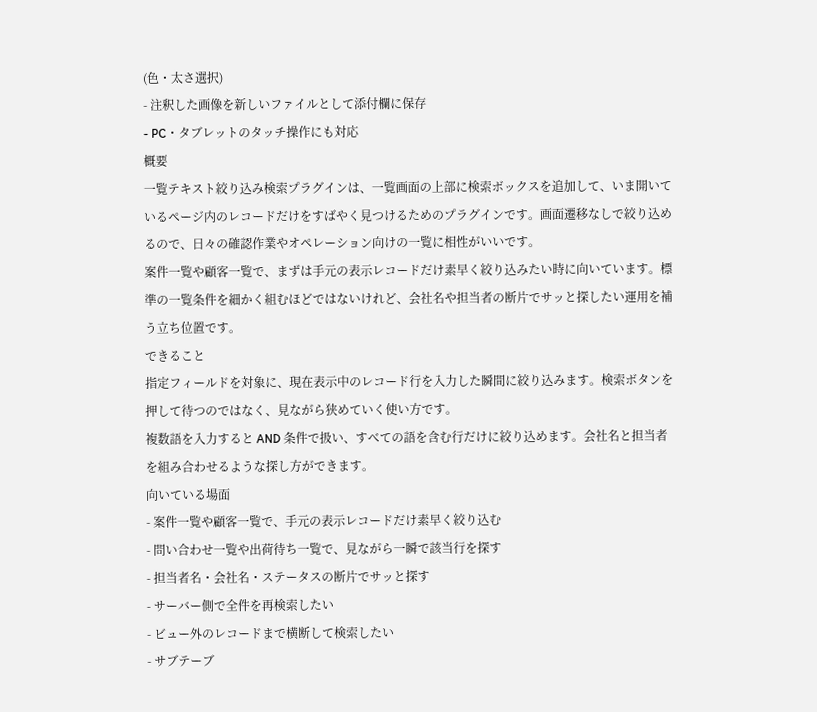(色・太さ選択)
- 注釈した画像を新しいファイルとして添付欄に保存
- PC・タブレットのタッチ操作にも対応
概要
一覧テキスト絞り込み検索プラグインは、一覧画面の上部に検索ボックスを追加して、いま開いているページ内のレコードだけをすばやく見つけるためのプラグインです。画面遷移なしで絞り込めるので、日々の確認作業やオペレーション向けの一覧に相性がいいです。
案件一覧や顧客一覧で、まずは手元の表示レコードだけ素早く絞り込みたい時に向いています。標準の一覧条件を細かく組むほどではないけれど、会社名や担当者の断片でサッと探したい運用を補う立ち位置です。
できること
指定フィールドを対象に、現在表示中のレコード行を入力した瞬間に絞り込みます。検索ボタンを押して待つのではなく、見ながら狭めていく使い方です。
複数語を入力すると AND 条件で扱い、すべての語を含む行だけに絞り込めます。会社名と担当者を組み合わせるような探し方ができます。
向いている場面
- 案件一覧や顧客一覧で、手元の表示レコードだけ素早く絞り込む
- 問い合わせ一覧や出荷待ち一覧で、見ながら一瞬で該当行を探す
- 担当者名・会社名・ステータスの断片でサッと探す
- サーバー側で全件を再検索したい
- ビュー外のレコードまで横断して検索したい
- サブテーブ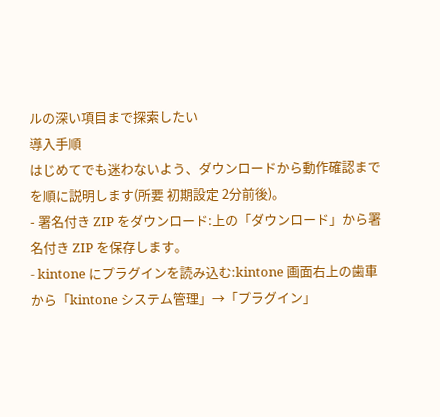ルの深い項目まで探索したい
導入手順
はじめてでも迷わないよう、ダウンロードから動作確認までを順に説明します(所要 初期設定 2分前後)。
- 署名付き ZIP をダウンロード:上の「ダウンロード」から署名付き ZIP を保存します。
- kintone にプラグインを読み込む:kintone 画面右上の歯車から「kintone システム管理」→「プラグイン」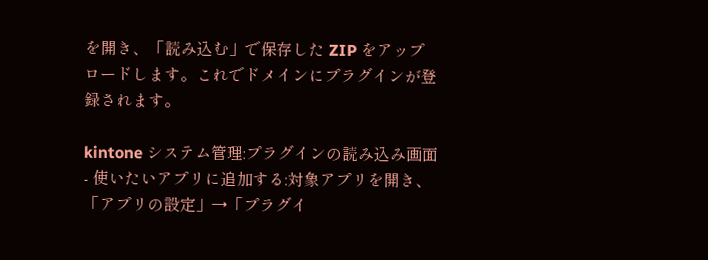を開き、「読み込む」で保存した ZIP をアップロードします。これでドメインにプラグインが登録されます。

kintone システム管理:プラグインの読み込み画面 - 使いたいアプリに追加する:対象アプリを開き、「アプリの設定」→「プラグイ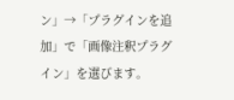ン」→「プラグインを追加」で「画像注釈プラグイン」を選びます。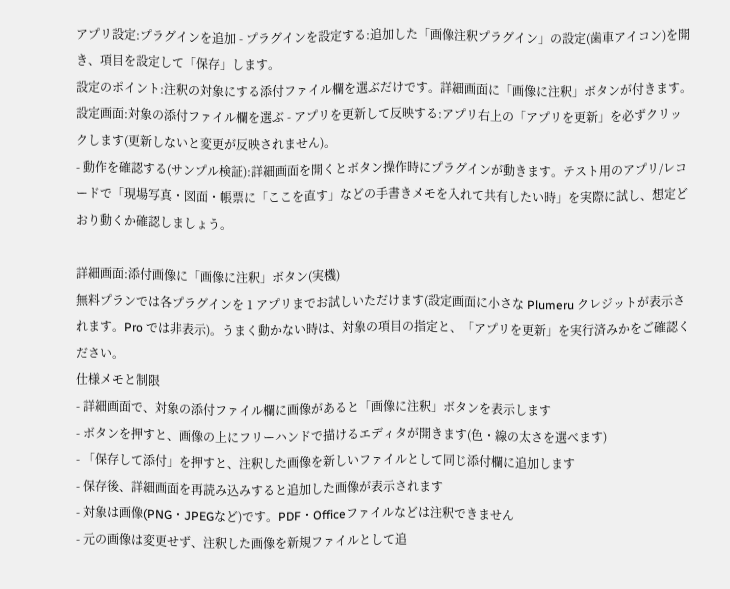アプリ設定:プラグインを追加 - プラグインを設定する:追加した「画像注釈プラグイン」の設定(歯車アイコン)を開き、項目を設定して「保存」します。
設定のポイント:注釈の対象にする添付ファイル欄を選ぶだけです。詳細画面に「画像に注釈」ボタンが付きます。
設定画面:対象の添付ファイル欄を選ぶ - アプリを更新して反映する:アプリ右上の「アプリを更新」を必ずクリックします(更新しないと変更が反映されません)。
- 動作を確認する(サンプル検証):詳細画面を開くとボタン操作時にプラグインが動きます。テスト用のアプリ/レコードで「現場写真・図面・帳票に「ここを直す」などの手書きメモを入れて共有したい時」を実際に試し、想定どおり動くか確認しましょう。

詳細画面:添付画像に「画像に注釈」ボタン(実機)
無料プランでは各プラグインを 1 アプリまでお試しいただけます(設定画面に小さな Plumeru クレジットが表示されます。Pro では非表示)。うまく動かない時は、対象の項目の指定と、「アプリを更新」を実行済みかをご確認ください。
仕様メモと制限
- 詳細画面で、対象の添付ファイル欄に画像があると「画像に注釈」ボタンを表示します
- ボタンを押すと、画像の上にフリーハンドで描けるエディタが開きます(色・線の太さを選べます)
- 「保存して添付」を押すと、注釈した画像を新しいファイルとして同じ添付欄に追加します
- 保存後、詳細画面を再読み込みすると追加した画像が表示されます
- 対象は画像(PNG・JPEGなど)です。PDF・Officeファイルなどは注釈できません
- 元の画像は変更せず、注釈した画像を新規ファイルとして追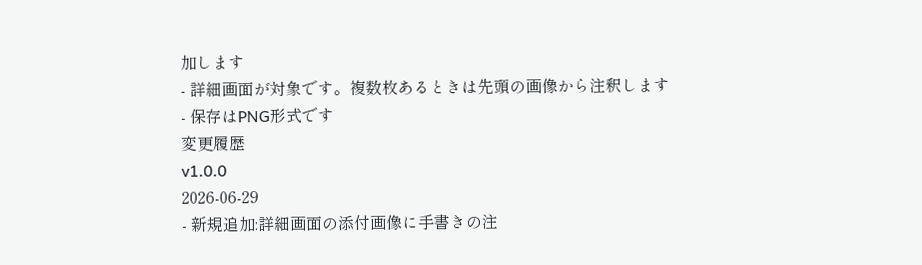加します
- 詳細画面が対象です。複数枚あるときは先頭の画像から注釈します
- 保存はPNG形式です
変更履歴
v1.0.0
2026-06-29
- 新規追加:詳細画面の添付画像に手書きの注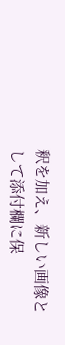釈を加え、新しい画像として添付欄に保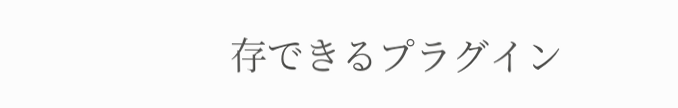存できるプラグイン